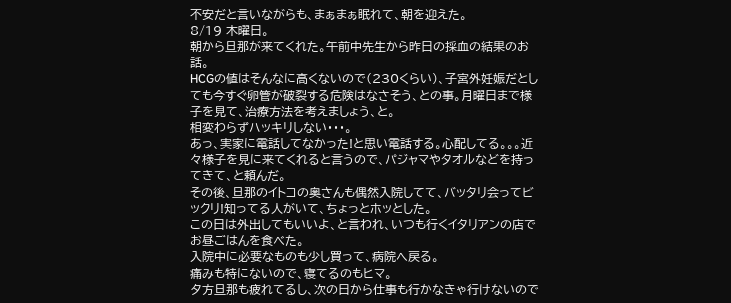不安だと言いながらも、まぁまぁ眠れて、朝を迎えた。
8/19 木曜日。
朝から旦那が来てくれた。午前中先生から昨日の採血の結果のお話。
HCGの値はそんなに高くないので(230くらい)、子宮外妊娠だとしても今すぐ卵管が破裂する危険はなさそう、との事。月曜日まで様子を見て、治療方法を考えましょう、と。
相変わらずハッキリしない・・・。
あっ、実家に電話してなかった!と思い電話する。心配してる。。。近々様子を見に来てくれると言うので、パジャマやタオルなどを持ってきて、と頼んだ。
その後、旦那のイトコの奥さんも偶然入院してて、バッタリ会ってビックリ!知ってる人がいて、ちょっとホッとした。
この日は外出してもいいよ、と言われ、いつも行くイタリアンの店でお昼ごはんを食べた。
入院中に必要なものも少し買って、病院へ戻る。
痛みも特にないので、寝てるのもヒマ。
夕方旦那も疲れてるし、次の日から仕事も行かなきゃ行けないので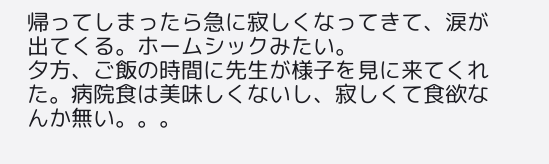帰ってしまったら急に寂しくなってきて、涙が出てくる。ホームシックみたい。
夕方、ご飯の時間に先生が様子を見に来てくれた。病院食は美味しくないし、寂しくて食欲なんか無い。。。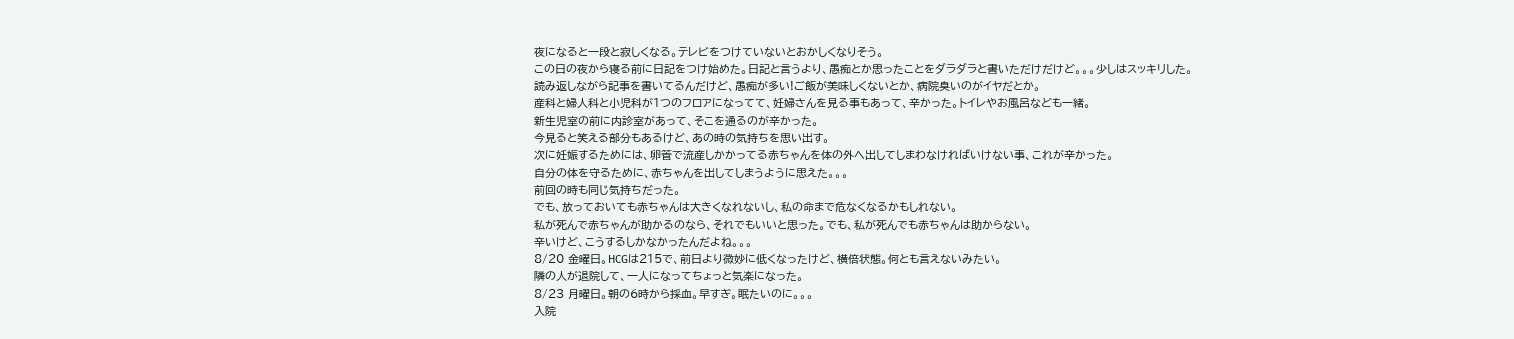夜になると一段と寂しくなる。テレビをつけていないとおかしくなりそう。
この日の夜から寝る前に日記をつけ始めた。日記と言うより、愚痴とか思ったことをダラダラと書いただけだけど。。。少しはスッキリした。
読み返しながら記事を書いてるんだけど、愚痴が多い!ご飯が美味しくないとか、病院臭いのがイヤだとか。
産科と婦人科と小児科が1つのフロアになってて、妊婦さんを見る事もあって、辛かった。トイレやお風呂なども一緒。
新生児室の前に内診室があって、そこを通るのが辛かった。
今見ると笑える部分もあるけど、あの時の気持ちを思い出す。
次に妊娠するためには、卵管で流産しかかってる赤ちゃんを体の外へ出してしまわなければいけない事、これが辛かった。
自分の体を守るために、赤ちゃんを出してしまうように思えた。。。
前回の時も同じ気持ちだった。
でも、放っておいても赤ちゃんは大きくなれないし、私の命まで危なくなるかもしれない。
私が死んで赤ちゃんが助かるのなら、それでもいいと思った。でも、私が死んでも赤ちゃんは助からない。
辛いけど、こうするしかなかったんだよね。。。
8/20 金曜日。HCGは215で、前日より微妙に低くなったけど、横倍状態。何とも言えないみたい。
隣の人が退院して、一人になってちょっと気楽になった。
8/23 月曜日。朝の6時から採血。早すぎ。眠たいのに。。。
入院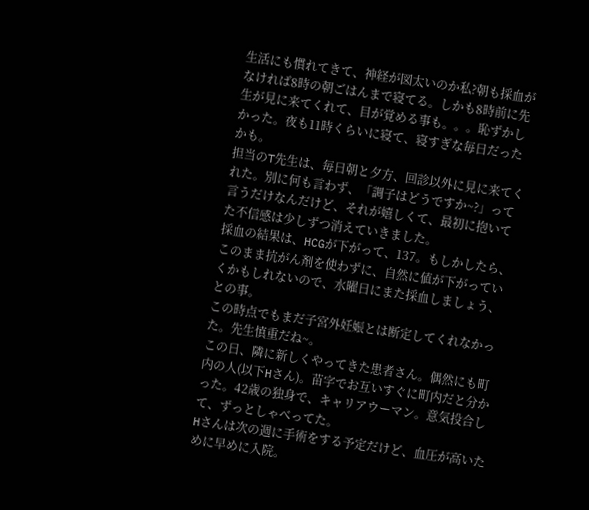生活にも慣れてきて、神経が図太いのか私?朝も採血がなければ8時の朝ごはんまで寝てる。しかも8時前に先生が見に来てくれて、目が覚める事も。。。恥ずかしかった。夜も11時くらいに寝て、寝すぎな毎日だったかも。
担当のT先生は、毎日朝と夕方、回診以外に見に来てくれた。別に何も言わず、「調子はどうですか~?」って言うだけなんだけど、それが嬉しくて、最初に抱いてた不信感は少しずつ消えていきました。
採血の結果は、HCGが下がって、137。もしかしたら、このまま抗がん剤を使わずに、自然に値が下がっていくかもしれないので、水曜日にまた採血しましょう、との事。
この時点でもまだ子宮外妊娠とは断定してくれなかった。先生慎重だね~。
この日、隣に新しくやってきた患者さん。偶然にも町内の人(以下Hさん)。苗字でお互いすぐに町内だと分かった。42歳の独身で、キャリアウーマン。意気投合して、ずっとしゃべってた。
Hさんは次の週に手術をする予定だけど、血圧が高いために早めに入院。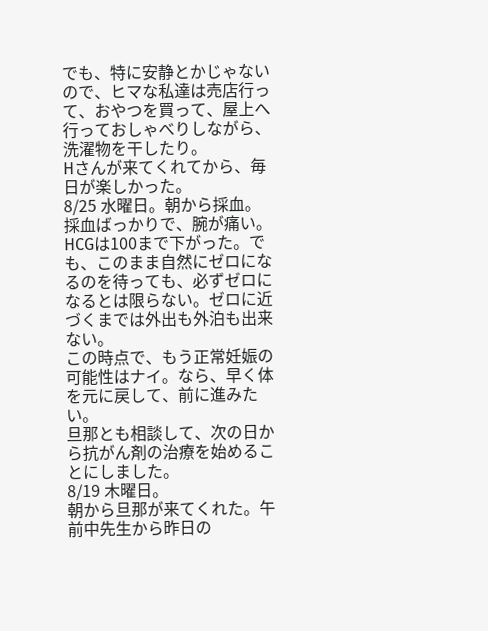でも、特に安静とかじゃないので、ヒマな私達は売店行って、おやつを買って、屋上へ行っておしゃべりしながら、洗濯物を干したり。
Hさんが来てくれてから、毎日が楽しかった。
8/25 水曜日。朝から採血。
採血ばっかりで、腕が痛い。
HCGは100まで下がった。でも、このまま自然にゼロになるのを待っても、必ずゼロになるとは限らない。ゼロに近づくまでは外出も外泊も出来ない。
この時点で、もう正常妊娠の可能性はナイ。なら、早く体を元に戻して、前に進みたい。
旦那とも相談して、次の日から抗がん剤の治療を始めることにしました。
8/19 木曜日。
朝から旦那が来てくれた。午前中先生から昨日の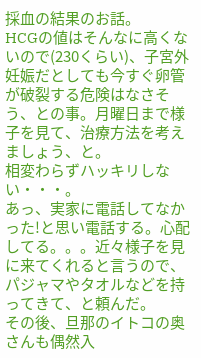採血の結果のお話。
HCGの値はそんなに高くないので(230くらい)、子宮外妊娠だとしても今すぐ卵管が破裂する危険はなさそう、との事。月曜日まで様子を見て、治療方法を考えましょう、と。
相変わらずハッキリしない・・・。
あっ、実家に電話してなかった!と思い電話する。心配してる。。。近々様子を見に来てくれると言うので、パジャマやタオルなどを持ってきて、と頼んだ。
その後、旦那のイトコの奥さんも偶然入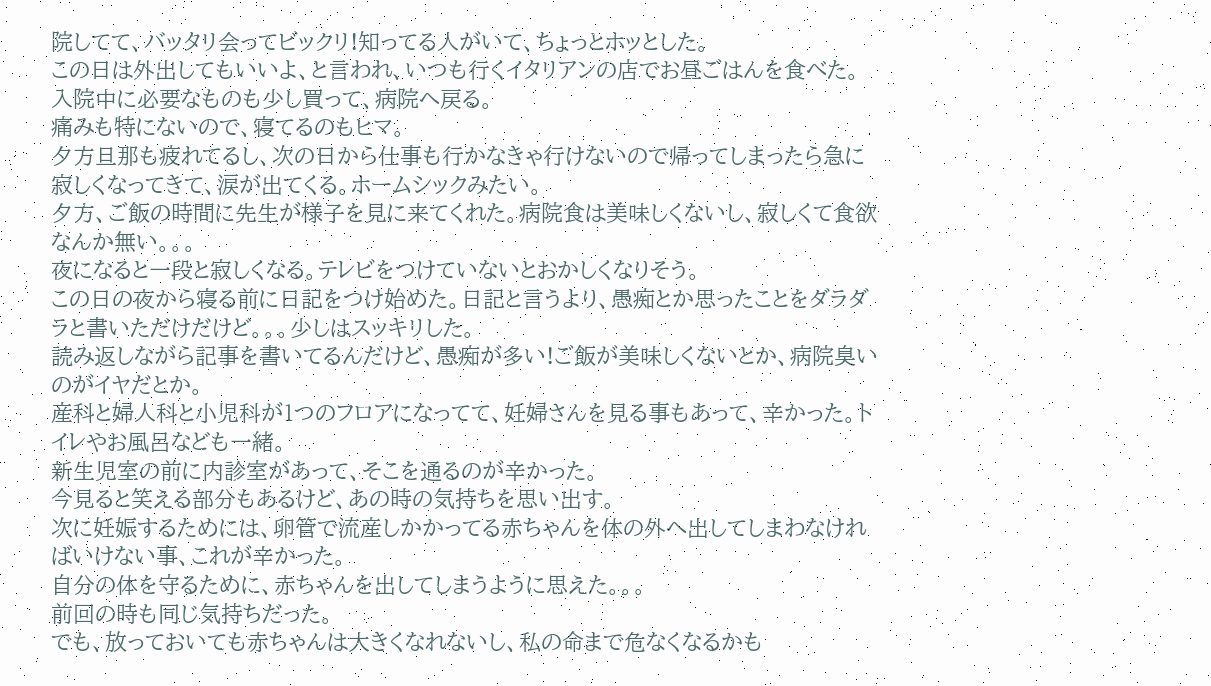院してて、バッタリ会ってビックリ!知ってる人がいて、ちょっとホッとした。
この日は外出してもいいよ、と言われ、いつも行くイタリアンの店でお昼ごはんを食べた。
入院中に必要なものも少し買って、病院へ戻る。
痛みも特にないので、寝てるのもヒマ。
夕方旦那も疲れてるし、次の日から仕事も行かなきゃ行けないので帰ってしまったら急に寂しくなってきて、涙が出てくる。ホームシックみたい。
夕方、ご飯の時間に先生が様子を見に来てくれた。病院食は美味しくないし、寂しくて食欲なんか無い。。。
夜になると一段と寂しくなる。テレビをつけていないとおかしくなりそう。
この日の夜から寝る前に日記をつけ始めた。日記と言うより、愚痴とか思ったことをダラダラと書いただけだけど。。。少しはスッキリした。
読み返しながら記事を書いてるんだけど、愚痴が多い!ご飯が美味しくないとか、病院臭いのがイヤだとか。
産科と婦人科と小児科が1つのフロアになってて、妊婦さんを見る事もあって、辛かった。トイレやお風呂なども一緒。
新生児室の前に内診室があって、そこを通るのが辛かった。
今見ると笑える部分もあるけど、あの時の気持ちを思い出す。
次に妊娠するためには、卵管で流産しかかってる赤ちゃんを体の外へ出してしまわなければいけない事、これが辛かった。
自分の体を守るために、赤ちゃんを出してしまうように思えた。。。
前回の時も同じ気持ちだった。
でも、放っておいても赤ちゃんは大きくなれないし、私の命まで危なくなるかも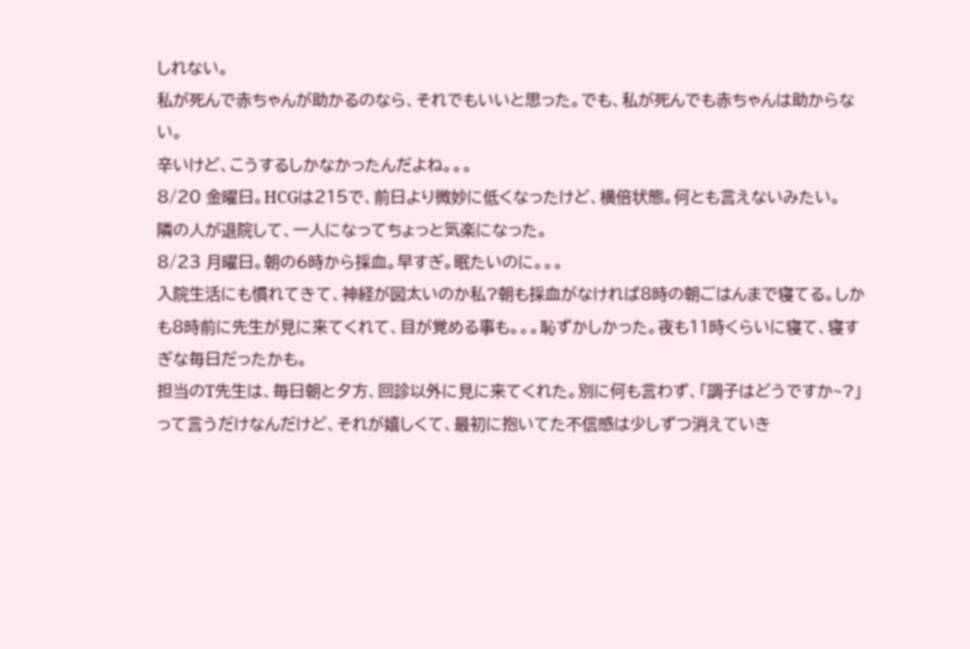しれない。
私が死んで赤ちゃんが助かるのなら、それでもいいと思った。でも、私が死んでも赤ちゃんは助からない。
辛いけど、こうするしかなかったんだよね。。。
8/20 金曜日。HCGは215で、前日より微妙に低くなったけど、横倍状態。何とも言えないみたい。
隣の人が退院して、一人になってちょっと気楽になった。
8/23 月曜日。朝の6時から採血。早すぎ。眠たいのに。。。
入院生活にも慣れてきて、神経が図太いのか私?朝も採血がなければ8時の朝ごはんまで寝てる。しかも8時前に先生が見に来てくれて、目が覚める事も。。。恥ずかしかった。夜も11時くらいに寝て、寝すぎな毎日だったかも。
担当のT先生は、毎日朝と夕方、回診以外に見に来てくれた。別に何も言わず、「調子はどうですか~?」って言うだけなんだけど、それが嬉しくて、最初に抱いてた不信感は少しずつ消えていき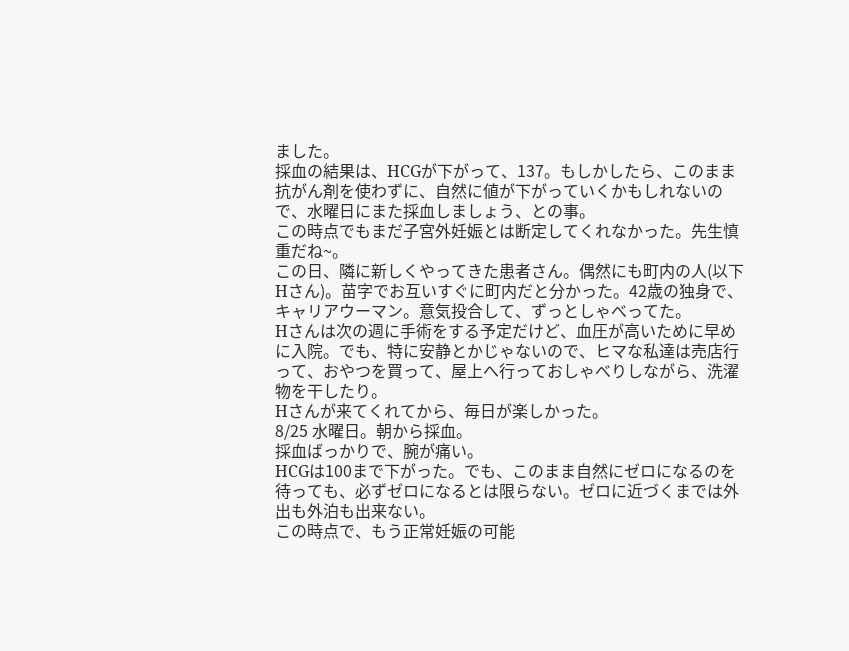ました。
採血の結果は、HCGが下がって、137。もしかしたら、このまま抗がん剤を使わずに、自然に値が下がっていくかもしれないので、水曜日にまた採血しましょう、との事。
この時点でもまだ子宮外妊娠とは断定してくれなかった。先生慎重だね~。
この日、隣に新しくやってきた患者さん。偶然にも町内の人(以下Hさん)。苗字でお互いすぐに町内だと分かった。42歳の独身で、キャリアウーマン。意気投合して、ずっとしゃべってた。
Hさんは次の週に手術をする予定だけど、血圧が高いために早めに入院。でも、特に安静とかじゃないので、ヒマな私達は売店行って、おやつを買って、屋上へ行っておしゃべりしながら、洗濯物を干したり。
Hさんが来てくれてから、毎日が楽しかった。
8/25 水曜日。朝から採血。
採血ばっかりで、腕が痛い。
HCGは100まで下がった。でも、このまま自然にゼロになるのを待っても、必ずゼロになるとは限らない。ゼロに近づくまでは外出も外泊も出来ない。
この時点で、もう正常妊娠の可能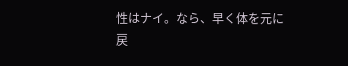性はナイ。なら、早く体を元に戻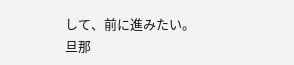して、前に進みたい。
旦那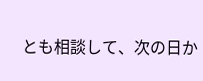とも相談して、次の日か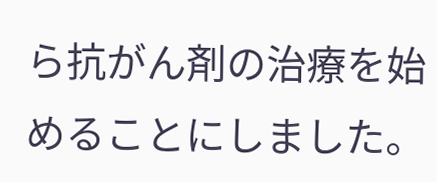ら抗がん剤の治療を始めることにしました。